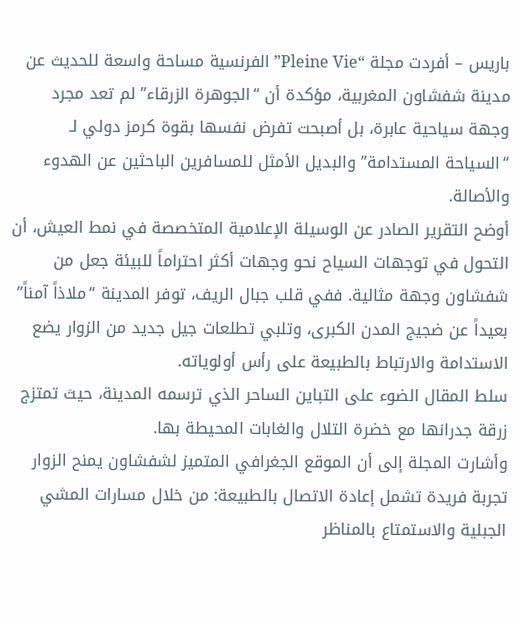باريس – أفردت مجلة “Pleine Vie” الفرنسية مساحة واسعة للحديث عن مدينة شفشاون المغربية، مؤكدة أن “الجوهرة الزرقاء” لم تعد مجرد وجهة سياحية عابرة، بل أصبحت تفرض نفسها بقوة كرمز دولي لـ “السياحة المستدامة” والبديل الأمثل للمسافرين الباحثين عن الهدوء والأصالة.
أوضح التقرير الصادر عن الوسيلة الإعلامية المتخصصة في نمط العيش، أن التحول في توجهات السياح نحو وجهات أكثر احتراماً للبيئة جعل من شفشاون وجهة مثالية. ففي قلب جبال الريف، توفر المدينة “ملاذاً آمناً” بعيداً عن ضجيج المدن الكبرى، وتلبي تطلعات جيل جديد من الزوار يضع الاستدامة والارتباط بالطبيعة على رأس أولوياته.
سلط المقال الضوء على التباين الساحر الذي ترسمه المدينة، حيث تمتزج زرقة جدرانها مع خضرة التلال والغابات المحيطة بها.
وأشارت المجلة إلى أن الموقع الجغرافي المتميز لشفشاون يمنح الزوار تجربة فريدة تشمل إعادة الاتصال بالطبيعة: من خلال مسارات المشي الجبلية والاستمتاع بالمناظر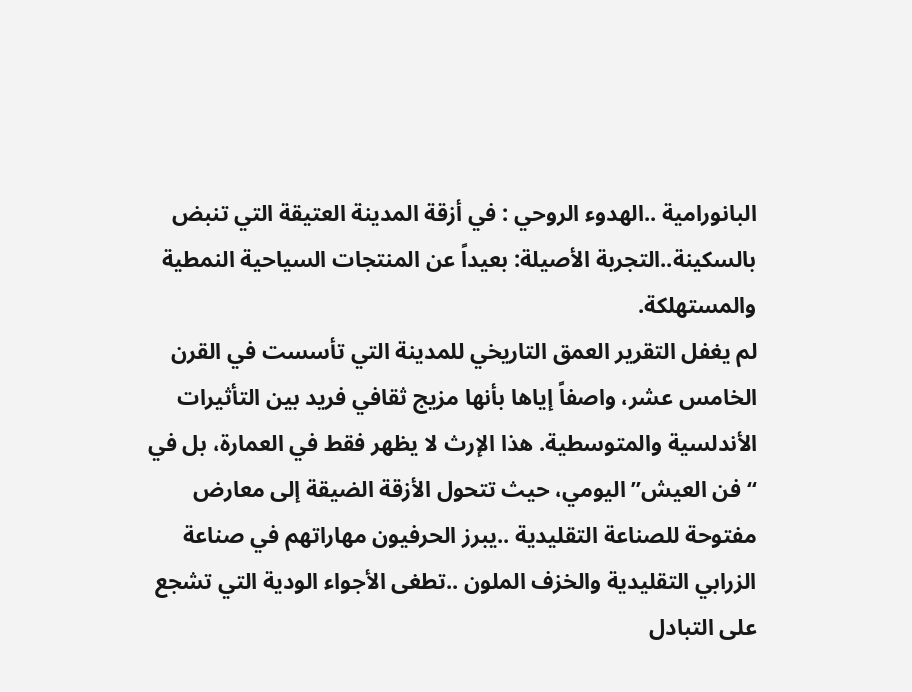البانورامية ..الهدوء الروحي : في أزقة المدينة العتيقة التي تنبض بالسكينة..التجربة الأصيلة: بعيداً عن المنتجات السياحية النمطية والمستهلكة.
لم يغفل التقرير العمق التاريخي للمدينة التي تأسست في القرن الخامس عشر، واصفاً إياها بأنها مزيج ثقافي فريد بين التأثيرات الأندلسية والمتوسطية. هذا الإرث لا يظهر فقط في العمارة، بل في “فن العيش” اليومي، حيث تتحول الأزقة الضيقة إلى معارض مفتوحة للصناعة التقليدية ..يبرز الحرفيون مهاراتهم في صناعة الزرابي التقليدية والخزف الملون ..تطغى الأجواء الودية التي تشجع على التبادل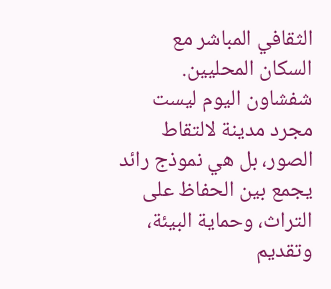الثقافي المباشر مع السكان المحليين.
شفشاون اليوم ليست مجرد مدينة لالتقاط الصور، بل هي نموذج رائد يجمع بين الحفاظ على التراث، وحماية البيئة، وتقديم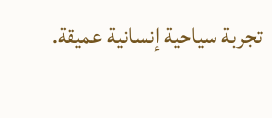تجربة سياحية إنسانية عميقة.